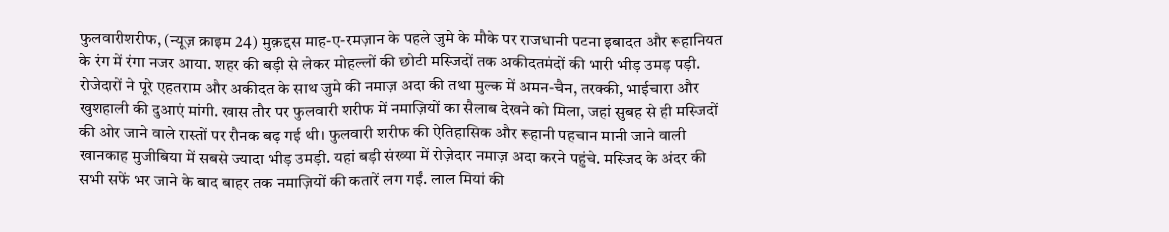फुलवारीशरीफ, (न्यूज़ क्राइम 24) मुक़द्दस माह-ए-रमज़ान के पहले जुमे के मौके पर राजधानी पटना इबादत और रूहानियत के रंग में रंगा नजर आया. शहर की बड़ी से लेकर मोहल्लों की छोटी मस्जिदों तक अकीदतमंदों की भारी भीड़ उमड़ पड़ी. रोजेदारों ने पूरे एहतराम और अकीदत के साथ जुमे की नमाज़ अदा की तथा मुल्क में अमन-चैन, तरक्की, भाईचारा और खुशहाली की दुआएं मांगी. खास तौर पर फुलवारी शरीफ में नमाज़ियों का सैलाब देखने को मिला, जहां सुबह से ही मस्जिदों की ओर जाने वाले रास्तों पर रौनक बढ़ गई थी। फुलवारी शरीफ की ऐतिहासिक और रूहानी पहचान मानी जाने वाली खानकाह मुजीबिया में सबसे ज्यादा भीड़ उमड़ी. यहां बड़ी संख्या में रोज़ेदार नमाज़ अदा करने पहुंचे. मस्जिद के अंदर की सभी सफें भर जाने के बाद बाहर तक नमाज़ियों की कतारें लग गईं. लाल मियां की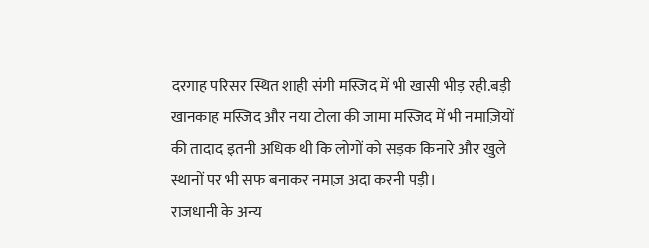दरगाह परिसर स्थित शाही संगी मस्जिद में भी खासी भीड़ रही.बड़ी खानकाह मस्जिद और नया टोला की जामा मस्जिद में भी नमाज़ियों की तादाद इतनी अधिक थी कि लोगों को सड़क किनारे और खुले स्थानों पर भी सफ बनाकर नमाज़ अदा करनी पड़ी।
राजधानी के अन्य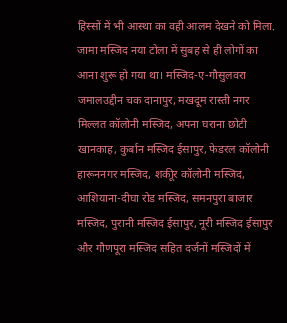हिस्सों में भी आस्था का वही आलम देखने को मिला. जामा मस्जिद नया टोला में सुबह से ही लोगों का आना शुरू हो गया था। मस्जिद-ए-गौसुलवरा जमालउद्दीन चक दानापुर, मखदूम रास्ती नगर मिल्लत कॉलोनी मस्जिद, अपना घराना छोटी खानकाह, कुर्बान मस्जिद ईसापुर, फेडरल कॉलोनी हारूननगर मस्जिद, शकीूर कॉलोनी मस्जिद, आशियाना-दीघा रोड मस्जिद, समनपुरा बाजार मस्जिद, पुरानी मस्जिद ईसापुर, नूरी मस्जिद ईसापुर और गौणपूरा मस्जिद सहित दर्जनों मस्जिदों में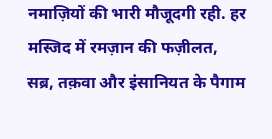नमाज़ियों की भारी मौजूदगी रही. हर मस्जिद में रमज़ान की फज़ीलत, सब्र, तक़वा और इंसानियत के पैगाम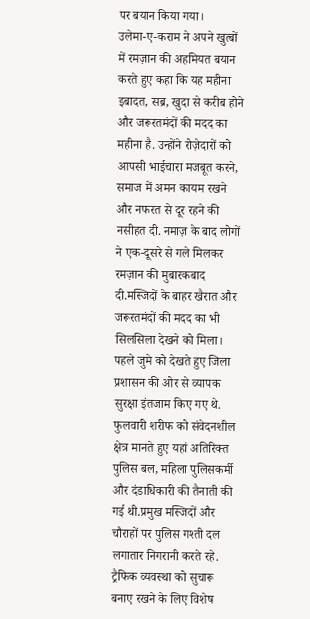पर बयान किया गया।
उलेमा-ए-कराम ने अपने खुत्बों में रमज़ान की अहमियत बयान करते हुए कहा कि यह महीना इबादत, सब्र, खुदा से करीब होने और जरूरतमंदों की मदद का महीना है. उन्होंने रोज़ेदारों को आपसी भाईचारा मजबूत करने, समाज में अमन कायम रखने और नफरत से दूर रहने की नसीहत दी. नमाज़ के बाद लोगों ने एक-दूसरे से गले मिलकर रमज़ान की मुबारकबाद दी.मस्जिदों के बाहर खैरात और जरूरतमंदों की मदद का भी सिलसिला देखने को मिला। पहले जुमे को देखते हुए जिला प्रशासन की ओर से व्यापक सुरक्षा इंतजाम किए गए थे. फुलवारी शरीफ को संवेदनशील क्षेत्र मानते हुए यहां अतिरिक्त पुलिस बल, महिला पुलिसकर्मी और दंडाधिकारी की तैनाती की गई थी.प्रमुख मस्जिदों और चौराहों पर पुलिस गश्ती दल लगातार निगरानी करते रहे. ट्रैफिक व्यवस्था को सुचारू बनाए रखने के लिए विशेष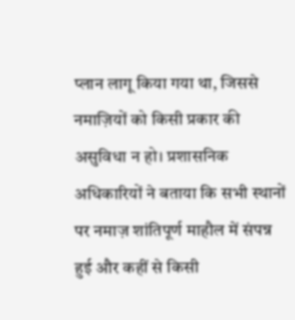प्लान लागू किया गया था, जिससे नमाज़ियों को किसी प्रकार की असुविधा न हो। प्रशासनिक अधिकारियों ने बताया कि सभी स्थानों पर नमाज़ शांतिपूर्ण माहौल में संपन्न हुई और कहीं से किसी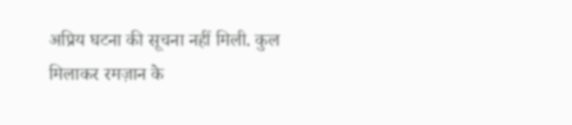अप्रिय घटना की सूचना नहीं मिली. कुल मिलाकर रमज़ान के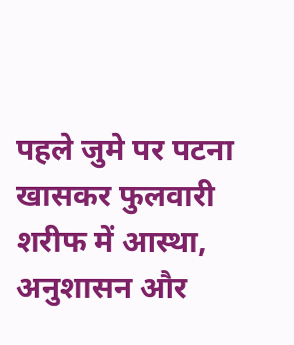पहले जुमे पर पटना खासकर फुलवारी शरीफ में आस्था, अनुशासन और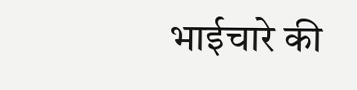भाईचारे की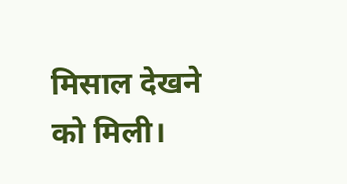मिसाल देखने को मिली।